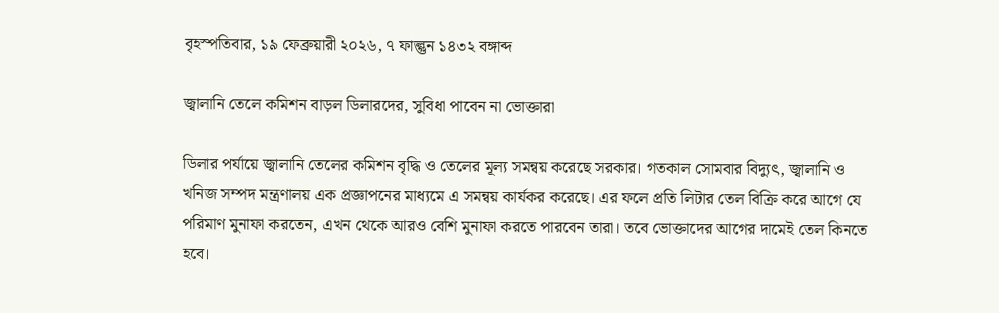বৃহস্পতিবার, ১৯ ফেব্রুয়ারী ২০২৬, ৭ ফাল্গুন ১৪৩২ বঙ্গাব্দ

জ্বালানি তেলে কমিশন বাড়ল ডিলারদের, সুবিধা পাবেন না ভোক্তারা

ডিলার পর্যায়ে জ্বালানি তেলের কমিশন বৃদ্ধি ও তেলের মূল্য সমন্বয় করেছে সরকার। গতকাল সোমবার বিদ্যুৎ, জ্বালানি ও খনিজ সম্পদ মন্ত্রণালয় এক প্রজ্ঞাপনের মাধ্যমে এ সমন্বয় কার্যকর করেছে। এর ফলে প্রতি লিটার তেল বিক্রি করে আগে যে পরিমাণ মুনাফা করতেন, এখন থেকে আরও বেশি মুনাফা করতে পারবেন তারা। তবে ভোক্তাদের আগের দামেই তেল কিনতে হবে।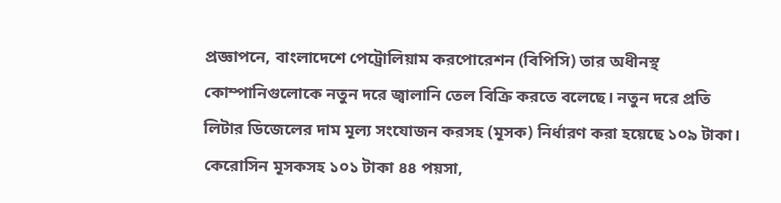প্রজ্ঞাপনে, বাংলাদেশে পেট্রোলিয়াম করপোরেশন (বিপিসি) তার অধীনস্থ কোম্পানিগুলোকে নতুন দরে জ্বালানি তেল বিক্রি করতে বলেছে। নতুন দরে প্রতি লিটার ডিজেলের দাম মূল্য সংযোজন করসহ (মূসক) নির্ধারণ করা হয়েছে ১০৯ টাকা। কেরোসিন মূসকসহ ১০১ টাকা ৪৪ পয়সা,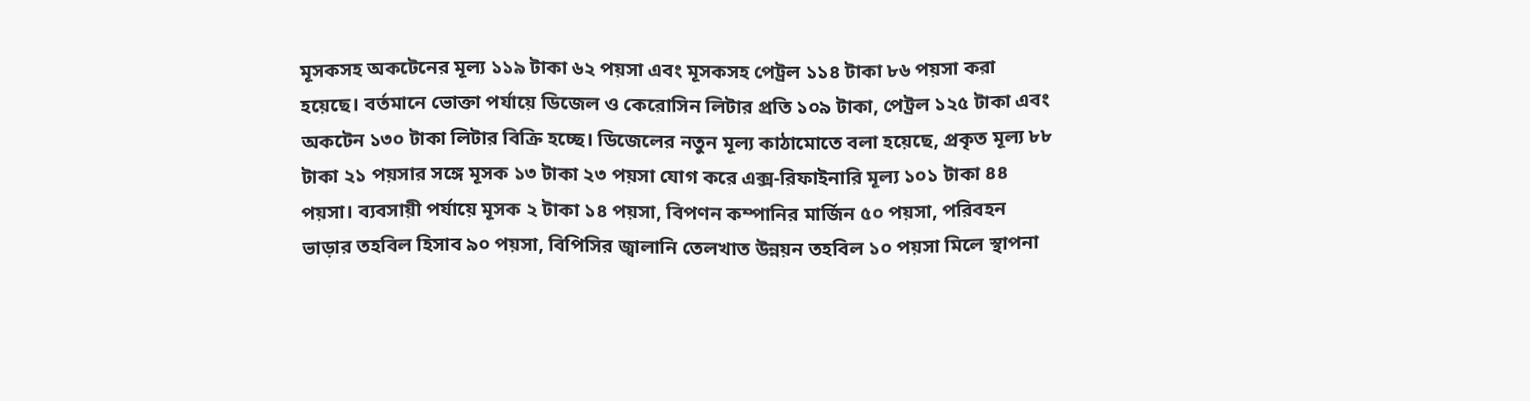মূসকসহ অকটেনের মূল্য ১১৯ টাকা ৬২ পয়সা এবং মূসকসহ পেট্রল ১১৪ টাকা ৮৬ পয়সা করা হয়েছে। বর্তমানে ভোক্তা পর্যায়ে ডিজেল ও কেরোসিন লিটার প্রতি ১০৯ টাকা, পেট্রল ১২৫ টাকা এবং অকটেন ১৩০ টাকা লিটার বিক্রি হচ্ছে। ডিজেলের নতুন মূল্য কাঠামোতে বলা হয়েছে, প্রকৃত মূল্য ৮৮ টাকা ২১ পয়সার সঙ্গে মূসক ১৩ টাকা ২৩ পয়সা যোগ করে এক্স-রিফাইনারি মূল্য ১০১ টাকা ৪৪ পয়সা। ব্যবসায়ী পর্যায়ে মূসক ২ টাকা ১৪ পয়সা, বিপণন কম্পানির মার্জিন ৫০ পয়সা, পরিবহন ভাড়ার তহবিল হিসাব ৯০ পয়সা, বিপিসির জ্বালানি তেলখাত উন্নয়ন তহবিল ১০ পয়সা মিলে স্থাপনা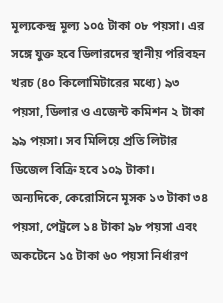মূল্যকেন্দ্র মূল্য ১০৫ টাকা ০৮ পয়সা। এর সঙ্গে যুক্ত হবে ডিলারদের স্থানীয় পরিবহন খরচ (৪০ কিলোমিটারের মধ্যে) ৯৩ পয়সা, ডিলার ও এজেন্ট কমিশন ২ টাকা ৯৯ পয়সা। সব মিলিয়ে প্রতি লিটার ডিজেল বিক্রি হবে ১০৯ টাকা। অন্যদিকে, কেরোসিনে মূসক ১৩ টাকা ৩৪ পয়সা, পেট্রলে ১৪ টাকা ৯৮ পয়সা এবং অকটেনে ১৫ টাকা ৬০ পয়সা নির্ধারণ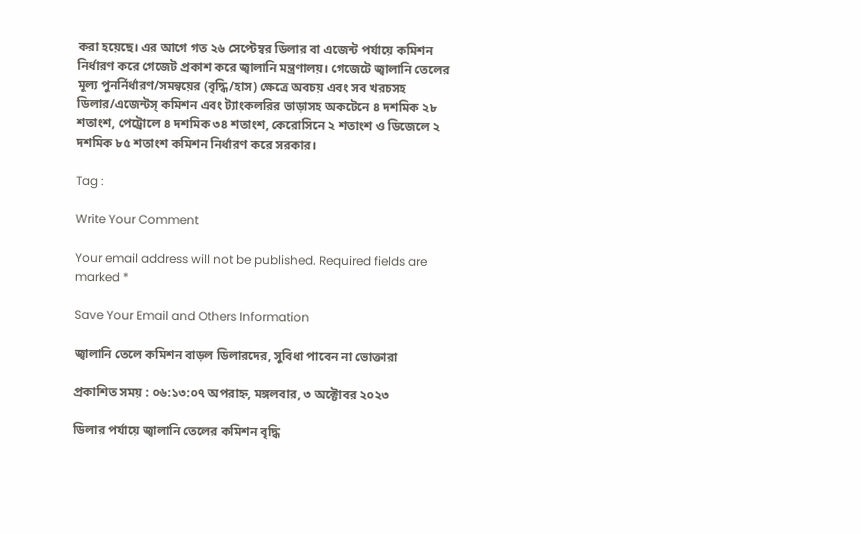করা হয়েছে। এর আগে গত ২৬ সেপ্টেম্বর ডিলার বা এজেন্ট পর্যায়ে কমিশন নির্ধারণ করে গেজেট প্রকাশ করে জ্বালানি মন্ত্রণালয়। গেজেটে জ্বালানি তেলের মূল্য পুনর্নির্ধারণ/সমন্বয়ের (বৃদ্ধি/হাস) ক্ষেত্রে অবচয় এবং সব খরচসহ ডিলার/এজেন্টস্ কমিশন এবং ট্যাংকলরির ভাড়াসহ অকটেনে ৪ দশমিক ২৮ শতাংশ, পেট্রোলে ৪ দশমিক ৩৪ শতাংশ, কেরোসিনে ২ শতাংশ ও ডিজেলে ২ দশমিক ৮৫ শতাংশ কমিশন নির্ধারণ করে সরকার।

Tag :

Write Your Comment

Your email address will not be published. Required fields are marked *

Save Your Email and Others Information

জ্বালানি তেলে কমিশন বাড়ল ডিলারদের, সুবিধা পাবেন না ভোক্তারা

প্রকাশিত সময় : ০৬:১৩:০৭ অপরাহ্ন, মঙ্গলবার, ৩ অক্টোবর ২০২৩

ডিলার পর্যায়ে জ্বালানি তেলের কমিশন বৃদ্ধি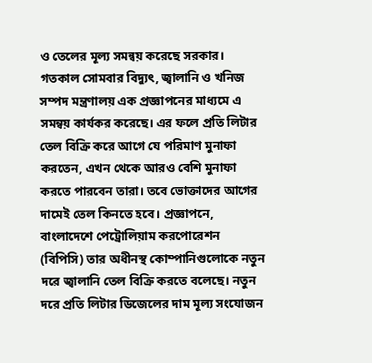ও তেলের মূল্য সমন্বয় করেছে সরকার। গতকাল সোমবার বিদ্যুৎ, জ্বালানি ও খনিজ সম্পদ মন্ত্রণালয় এক প্রজ্ঞাপনের মাধ্যমে এ সমন্বয় কার্যকর করেছে। এর ফলে প্রতি লিটার তেল বিক্রি করে আগে যে পরিমাণ মুনাফা করতেন, এখন থেকে আরও বেশি মুনাফা করতে পারবেন তারা। তবে ভোক্তাদের আগের দামেই তেল কিনতে হবে। প্রজ্ঞাপনে, বাংলাদেশে পেট্রোলিয়াম করপোরেশন (বিপিসি) তার অধীনস্থ কোম্পানিগুলোকে নতুন দরে জ্বালানি তেল বিক্রি করতে বলেছে। নতুন দরে প্রতি লিটার ডিজেলের দাম মূল্য সংযোজন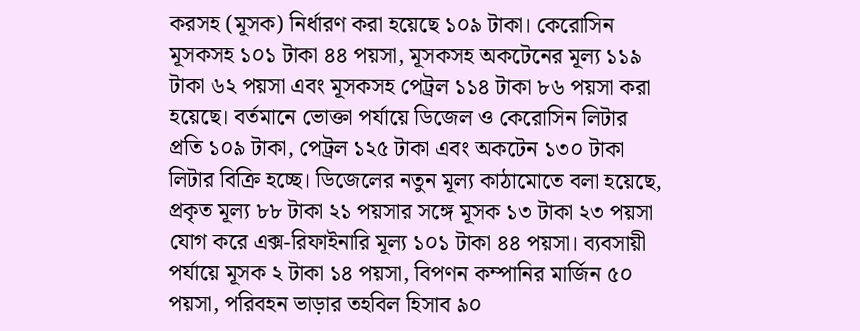করসহ (মূসক) নির্ধারণ করা হয়েছে ১০৯ টাকা। কেরোসিন মূসকসহ ১০১ টাকা ৪৪ পয়সা, মূসকসহ অকটেনের মূল্য ১১৯ টাকা ৬২ পয়সা এবং মূসকসহ পেট্রল ১১৪ টাকা ৮৬ পয়সা করা হয়েছে। বর্তমানে ভোক্তা পর্যায়ে ডিজেল ও কেরোসিন লিটার প্রতি ১০৯ টাকা, পেট্রল ১২৫ টাকা এবং অকটেন ১৩০ টাকা লিটার বিক্রি হচ্ছে। ডিজেলের নতুন মূল্য কাঠামোতে বলা হয়েছে, প্রকৃত মূল্য ৮৮ টাকা ২১ পয়সার সঙ্গে মূসক ১৩ টাকা ২৩ পয়সা যোগ করে এক্স-রিফাইনারি মূল্য ১০১ টাকা ৪৪ পয়সা। ব্যবসায়ী পর্যায়ে মূসক ২ টাকা ১৪ পয়সা, বিপণন কম্পানির মার্জিন ৫০ পয়সা, পরিবহন ভাড়ার তহবিল হিসাব ৯০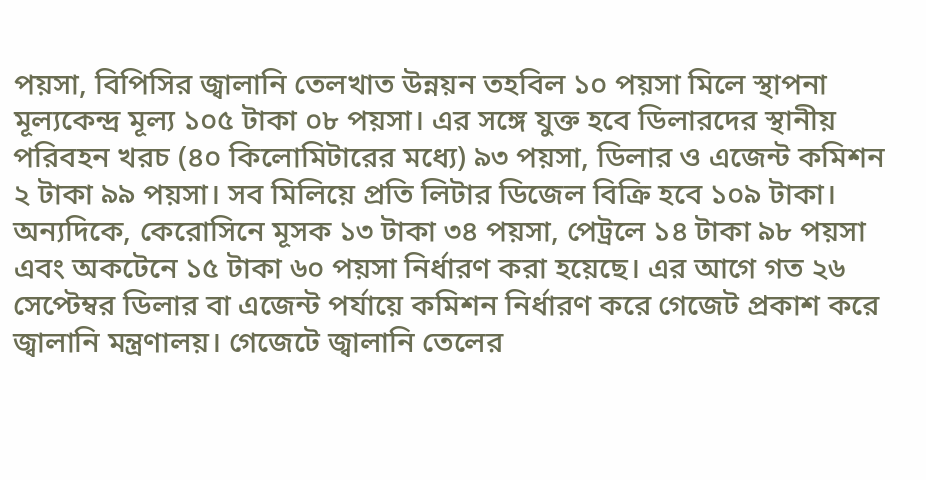পয়সা, বিপিসির জ্বালানি তেলখাত উন্নয়ন তহবিল ১০ পয়সা মিলে স্থাপনা মূল্যকেন্দ্র মূল্য ১০৫ টাকা ০৮ পয়সা। এর সঙ্গে যুক্ত হবে ডিলারদের স্থানীয় পরিবহন খরচ (৪০ কিলোমিটারের মধ্যে) ৯৩ পয়সা, ডিলার ও এজেন্ট কমিশন ২ টাকা ৯৯ পয়সা। সব মিলিয়ে প্রতি লিটার ডিজেল বিক্রি হবে ১০৯ টাকা। অন্যদিকে, কেরোসিনে মূসক ১৩ টাকা ৩৪ পয়সা, পেট্রলে ১৪ টাকা ৯৮ পয়সা এবং অকটেনে ১৫ টাকা ৬০ পয়সা নির্ধারণ করা হয়েছে। এর আগে গত ২৬ সেপ্টেম্বর ডিলার বা এজেন্ট পর্যায়ে কমিশন নির্ধারণ করে গেজেট প্রকাশ করে জ্বালানি মন্ত্রণালয়। গেজেটে জ্বালানি তেলের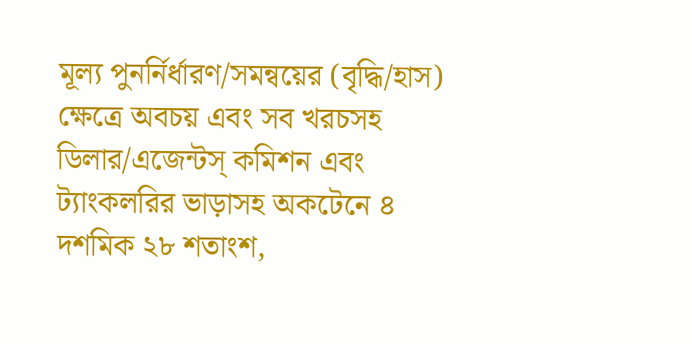মূল্য পুনর্নির্ধারণ/সমন্বয়ের (বৃদ্ধি/হাস) ক্ষেত্রে অবচয় এবং সব খরচসহ ডিলার/এজেন্টস্ কমিশন এবং ট্যাংকলরির ভাড়াসহ অকটেনে ৪ দশমিক ২৮ শতাংশ,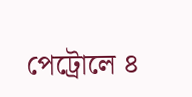পেট্রোলে ৪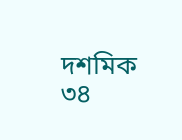দশমিক ৩৪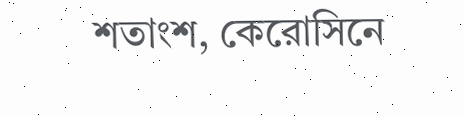শতাংশ, কেরোসিনে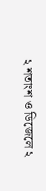২ শতাংশ ও ডিজেলে ২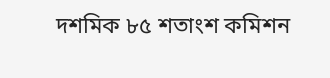দশমিক ৮৫ শতাংশ কমিশন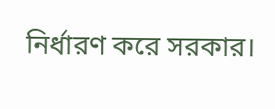নির্ধারণ করে সরকার।